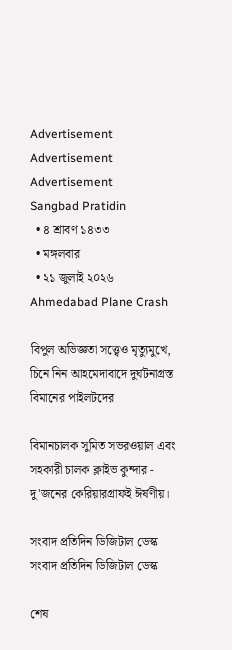Advertisement
Advertisement
Advertisement
Sangbad Pratidin
  • ৪ শ্রাবণ ১৪৩৩
  • মঙ্গলবার
  • ২১ জুলাই ২০২৬
Ahmedabad Plane Crash

বিপুল অভিজ্ঞতা সত্ত্বেও মৃত্যুমুখে, চিনে নিন আহমেদাবাদে দুর্ঘটনাগ্রস্ত বিমানের পাইলটদের

বিমানচালক সুমিত সভরওয়াল এবং সহকারী চালক ক্লাইভ কুন্দার - দু'জনের কেরিয়ারগ্রাফই ঈর্ষণীয়।

সংবাদ প্রতিদিন ডিজিটাল ডেস্ক
সংবাদ প্রতিদিন ডিজিটাল ডেস্ক

শেষ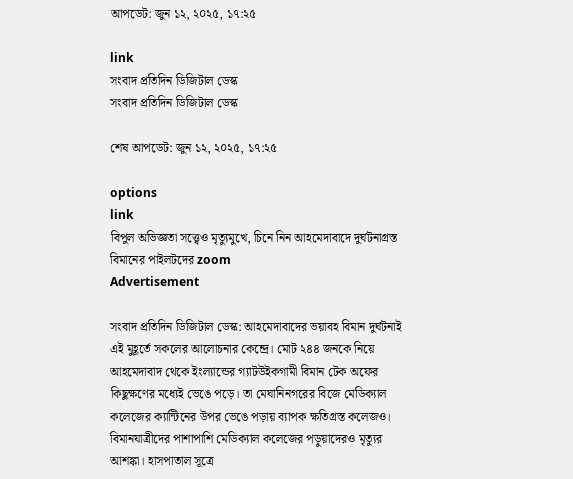আপডেট: জুন ১২, ২০২৫, ১৭:২৫

link
সংবাদ প্রতিদিন ডিজিটাল ডেস্ক
সংবাদ প্রতিদিন ডিজিটাল ডেস্ক

শেষ আপডেট: জুন ১২, ২০২৫, ১৭:২৫

options
link
বিপুল অভিজ্ঞতা সত্ত্বেও মৃত্যুমুখে, চিনে নিন আহমেদাবাদে দুর্ঘটনাগ্রস্ত বিমানের পাইলটদের zoom
Advertisement

সংবাদ প্রতিদিন ডিজিটাল ডেস্ক: আহমেদাবাদের ভয়াবহ বিমান দুর্ঘটনাই এই মুহূর্তে সকলের আলোচনার কেন্দ্রে। মোট ২৪৪ জনকে নিয়ে আহমেদাবাদ থেকে ইংল্যান্ডের গ্যাটউইকগামী বিমান টেক অফের কিছুক্ষণের মধ্যেই ভেঙে পড়ে। তা মেঘানিনগরের বিজে মেডিক্যাল কলেজের ক্যান্টিনের উপর ভেঙে পড়ায় ব্যাপক ক্ষতিগ্রস্ত কলেজও। বিমানযাত্রীদের পাশাপাশি মেডিক্যাল কলেজের পড়ুয়াদেরও মৃত্যুর আশঙ্কা। হাসপাতাল সূত্রে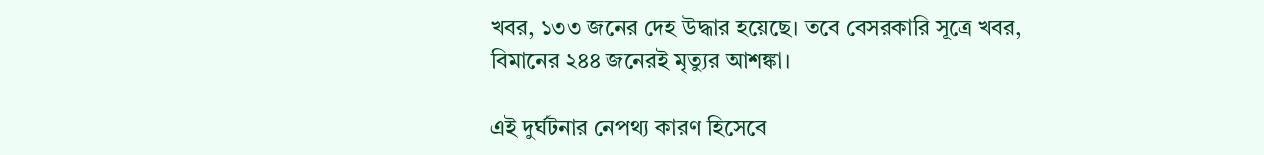খবর, ১৩৩ জনের দেহ উদ্ধার হয়েছে। তবে বেসরকারি সূত্রে খবর, বিমানের ২৪৪ জনেরই মৃত্যুর আশঙ্কা।

এই দুর্ঘটনার নেপথ্য কারণ হিসেবে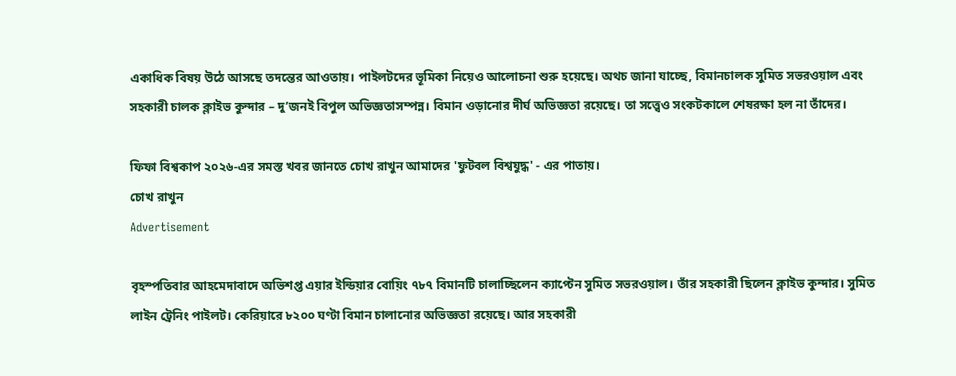একাধিক বিষয় উঠে আসছে তদন্তের আওতায়। পাইলটদের ভূমিকা নিয়েও আলোচনা শুরু হয়েছে। অথচ জানা যাচ্ছে, বিমানচালক সুমিত সভরওয়াল এবং সহকারী চালক ক্লাইভ কুন্দার – দু’জনই বিপুল অভিজ্ঞতাসম্পন্ন। বিমান ওড়ানোর দীর্ঘ অভিজ্ঞতা রয়েছে। তা সত্ত্বেও সংকটকালে শেষরক্ষা হল না তাঁদের।

ফিফা বিশ্বকাপ ২০২৬-এর সমস্ত খবর জানতে চোখ রাখুন আমাদের 'ফুটবল বিশ্বযুদ্ধ' - এর পাতায়।
চোখ রাখুন
Advertisement

বৃহস্পতিবার আহমেদাবাদে অভিশপ্ত এয়ার ইন্ডিয়ার বোয়িং ৭৮৭ বিমানটি চালাচ্ছিলেন ক্যাপ্টেন সুমিত সভরওয়াল। তাঁর সহকারী ছিলেন ক্লাইভ কুন্দার। সুমিত লাইন ট্রেনিং পাইলট। কেরিয়ারে ৮২০০ ঘণ্টা বিমান চালানোর অভিজ্ঞতা রয়েছে। আর সহকারী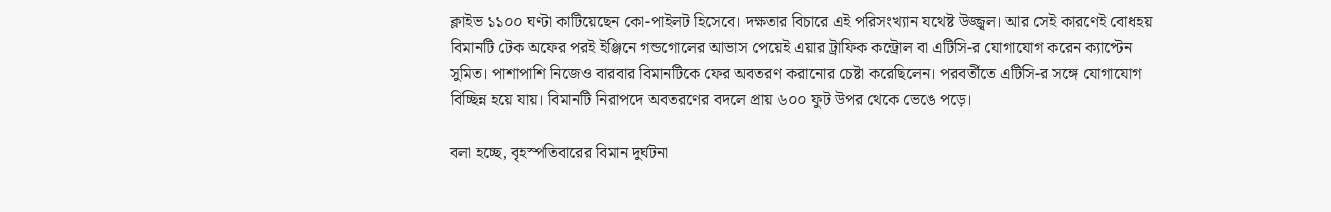ক্লাইভ ১১০০ ঘণ্টা কাটিয়েছেন কো-পাইলট হিসেবে। দক্ষতার বিচারে এই পরিসংখ্যান যথেষ্ট উজ্জ্বল। আর সেই কারণেই বোধহয় বিমানটি টেক অফের পরই ইঞ্জিনে গন্ডগোলের আভাস পেয়েই এয়ার ট্রাফিক কন্ট্রোল বা এটিসি-র যোগাযোগ করেন ক্যাপ্টেন সুমিত। পাশাপাশি নিজেও বারবার বিমানটিকে ফের অবতরণ করানোর চেষ্টা করেছিলেন। পরবর্তীতে এটিসি-র সঙ্গে যোগাযোগ বিচ্ছিন্ন হয়ে যায়। বিমানটি নিরাপদে অবতরণের বদলে প্রায় ৬০০ ফুট উপর থেকে ভেঙে পড়ে।

বলা হচ্ছে, বৃহস্পতিবারের বিমান দুর্ঘটনা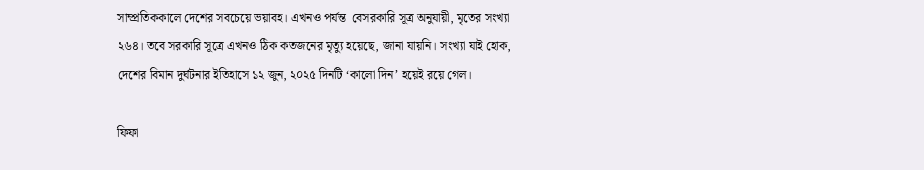সাম্প্রতিককালে দেশের সবচেয়ে ভয়াবহ। এখনও পর্যন্ত  বেসরকারি সূত্র অনুযায়ী, মৃতের সংখ্যা ২৬৪। তবে সরকারি সূত্রে এখনও ঠিক কতজনের মৃত্যু হয়েছে, জানা যায়নি। সংখ্যা যাই হোক, দেশের বিমান দুর্ঘটনার ইতিহাসে ১২ জুন, ২০২৫ দিনটি ‘কালো দিন’ হয়েই রয়ে গেল।

ফিফা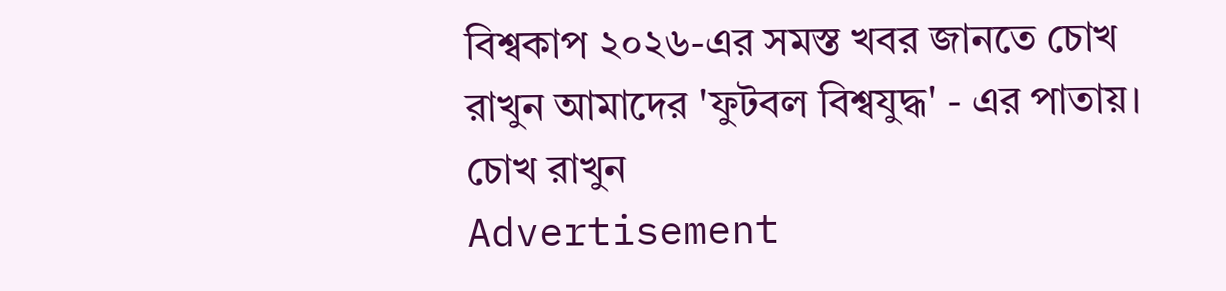বিশ্বকাপ ২০২৬-এর সমস্ত খবর জানতে চোখ রাখুন আমাদের 'ফুটবল বিশ্বযুদ্ধ' - এর পাতায়।
চোখ রাখুন
Advertisement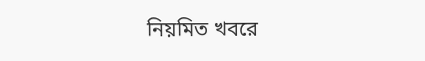নিয়মিত খবরে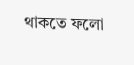থাকতে ফলো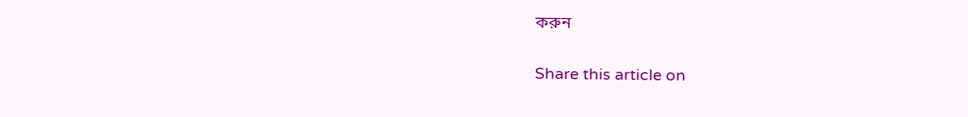করুন

Share this article on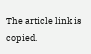The article link is copied.